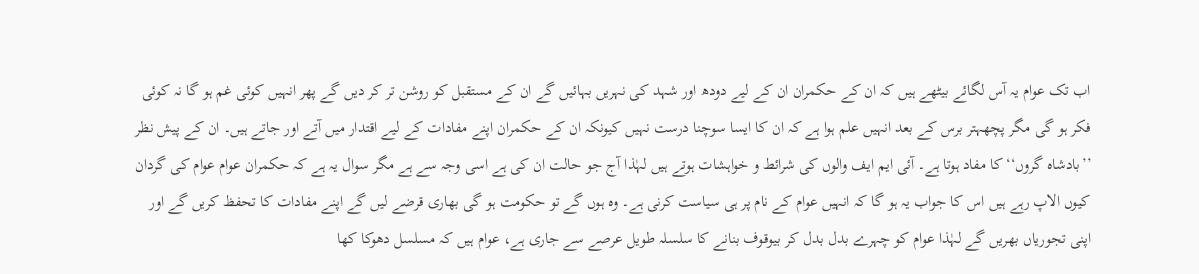اب تک عوام یہ آس لگائے بیٹھے ہیں کہ ان کے حکمران ان کے لیے دودھ اور شہد کی نہریں بہائیں گے ان کے مستقبل کو روشن تر کر دیں گے پھر انہیں کوئی غم ہو گا نہ کوئی فکر ہو گی مگر پچھہتر برس کے بعد انہیں علم ہوا ہے کہ ان کا ایسا سوچنا درست نہیں کیونکہ ان کے حکمران اپنے مفادات کے لیے اقتدار میں آتے اور جاتے ہیں۔ ان کے پیش نظر ’’بادشاہ گروں‘‘ کا مفاد ہوتا ہے۔ آئی ایم ایف والوں کی شرائط و خواہشات ہوتے ہیں لہٰذا آج جو حالت ان کی ہے اسی وجہ سے ہے مگر سوال یہ ہے کہ حکمران عوام عوام کی گردان کیوں الاپ رہے ہیں اس کا جواب یہ ہو گا کہ انہیں عوام کے نام پر ہی سیاست کرنی ہے۔ وہ ہوں گے تو حکومت ہو گی بھاری قرضے لیں گے اپنے مفادات کا تحفظ کریں گے اور اپنی تجوریاں بھریں گے لہٰذا عوام کو چہرے بدل بدل کر بیوقوف بنانے کا سلسلہ طویل عرصے سے جاری ہے، عوام ہیں کہ مسلسل دھوکا کھا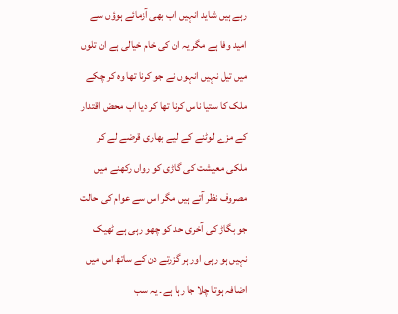رہے ہیں شاید انہیں اب بھی آزمائے ہوؤں سے امید وفا ہے مگر یہ ان کی خام خیالی ہے ان تلوں میں تیل نہیں انہوں نے جو کرنا تھا وہ کر چکے ملک کا ستیا ناس کرنا تھا کر دیا اب محض اقتدار کے مزے لوٹنے کے لیے بھاری قرضے لے کر ملکی معیشت کی گاڑی کو رواں رکھنے میں مصروف نظر آتے ہیں مگر اس سے عوام کی حالت جو بگاڑ کی آخری حد کو چھو رہی ہے ٹھیک نہیں ہو رہی اور ہر گزرتے دن کے ساتھ اس میں اضافہ ہوتا چلا جا رہا ہے۔ یہ سب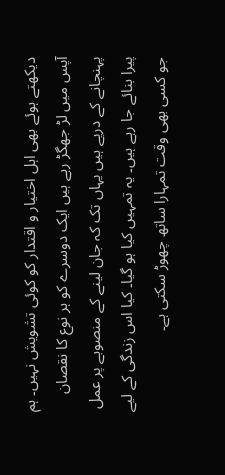دیکھتے ہوئے بھی اہل اختیار و اقتدار کو کوئی تشویش نہیں۔ ہم آپس میں لڑ جھگڑ رہے ہیں ایک دوسرے کو ہر نوع کا نقصان پہنچانے کے درپے ہیں یہاں تک کہ جان لینے کے منصوبے پر عمل پیرا بنائے جا رہے ہیں۔ یہ تمہیں کیا ہو گیا۔ کیا اس زندگی کے لیے جو کسی بھی وقت تمہارا ساتھ چھوڑ سکتی ہے۔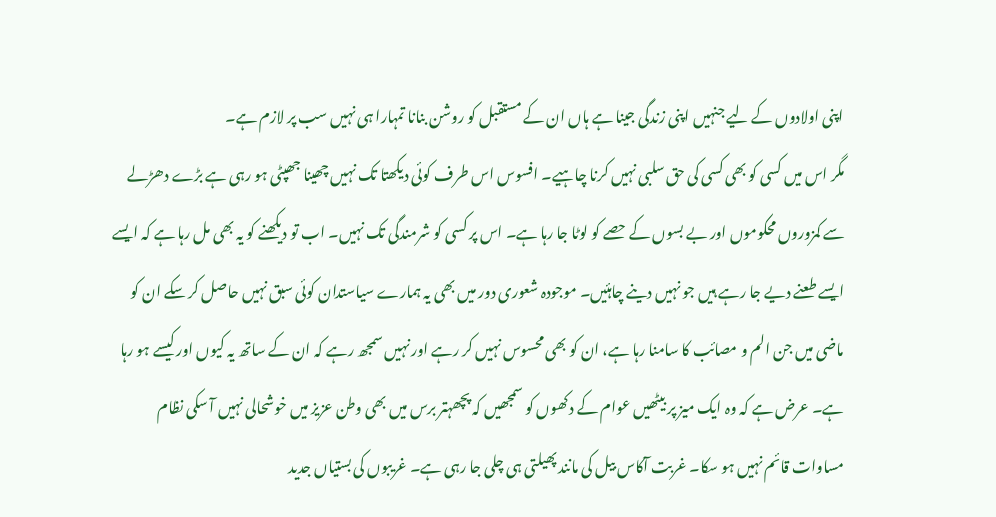اپنی اولادوں کے لیے جنہیں اپنی زندگی جینا ہے ہاں ان کے مستقبل کو روشن بنانا تمہارا ہی نہیں سب پر لازم ہے۔
مگر اس میں کسی کو بھی کسی کی حق سلبی نہیں کرنا چاہیے۔ افسوس اس طرف کوئی دیکھتا تک نہیں چھینا جھپٹی ہو رہی ہے بڑے دھڑلے سے کمزوروں محکوموں اور بے بسوں کے حصے کو لوٹا جا رہا ہے۔ اس پر کسی کو شرمندگی تک نہیں۔ اب تو دیکھنے کو یہ بھی مل رہا ہے کہ ایسے ایسے طعنے دیے جا رہے ہیں جو نہیں دینے چاہئیں۔ موجودہ شعوری دور میں بھی یہ ہمارے سیاستدان کوئی سبق نہیں حاصل کر سکے ان کو ماضی میں جن الم و مصائب کا سامنا رہا ہے، ان کو بھی محسوس نہیں کر رہے اور نہیں سمجھ رہے کہ ان کے ساتھ یہ کیوں اور کیسے ہو رہا ہے۔ عرض ہے کہ وہ ایک میز پر بیٹھیں عوام کے دکھوں کو سمجھیں کہ پچھہتر برس میں بھی وطن عزیز میں خوشحالی نہیں آ سکی نظام مساوات قائم نہیں ہو سکا۔ غربت آکاس بیل کی مانند پھیلتی ہی چلی جا رہی ہے۔ غریبوں کی بستیاں جدید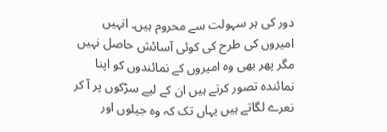دور کی ہر سہولت سے محروم ہیں۔ انہیں امیروں کی طرح کی کوئی آسائش حاصل نہیں مگر پھر بھی وہ امیروں کے نمائندوں کو اپنا نمائندہ تصور کرتے ہیں ان کے لیے سڑکوں پر آ کر نعرے لگاتے ہیں یہاں تک کہ وہ جیلوں اور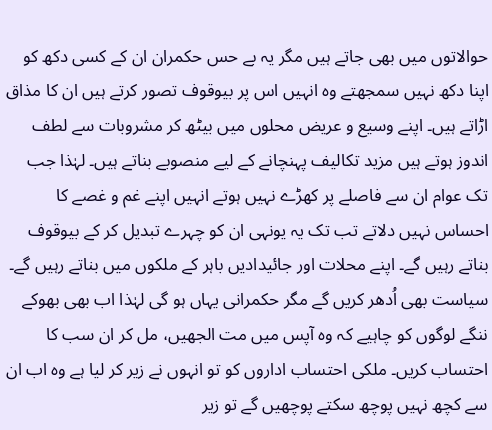حوالاتوں میں بھی جاتے ہیں مگر یہ بے حس حکمران ان کے کسی دکھ کو اپنا دکھ نہیں سمجھتے وہ انہیں اس پر بیوقوف تصور کرتے ہیں ان کا مذاق اڑاتے ہیں۔ اپنے وسیع و عریض محلوں میں بیٹھ کر مشروبات سے لطف اندوز ہوتے ہیں مزید تکالیف پہنچانے کے لیے منصوبے بناتے ہیں۔ لہٰذا جب تک عوام ان سے فاصلے پر کھڑے نہیں ہوتے انہیں اپنے غم و غصے کا احساس نہیں دلاتے تب تک یہ یونہی ان کو چہرے تبدیل کر کے بیوقوف بناتے رہیں گے۔ اپنے محلات اور جائیدادیں باہر کے ملکوں میں بناتے رہیں گے۔ سیاست بھی اُدھر کریں گے مگر حکمرانی یہاں ہو گی لہٰذا اب بھی بھوکے ننگے لوگوں کو چاہیے کہ وہ آپس میں مت الجھیں، مل کر ان سب کا احتساب کریں۔ ملکی احتساب اداروں کو تو انہوں نے زیر کر لیا ہے وہ اب ان سے کچھ نہیں پوچھ سکتے پوچھیں گے تو زیر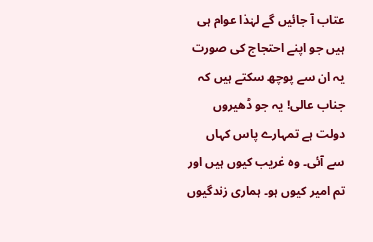عتاب آ جائیں گے لہٰذا عوام ہی ہیں جو اپنے احتجاج کی صورت یہ ان سے پوچھ سکتے ہیں کہ جناب عالی! یہ جو ڈھیروں دولت ہے تمہارے پاس کہاں سے آئی۔ وہ غریب کیوں ہیں اور تم امیر کیوں ہو۔ ہماری زندگیوں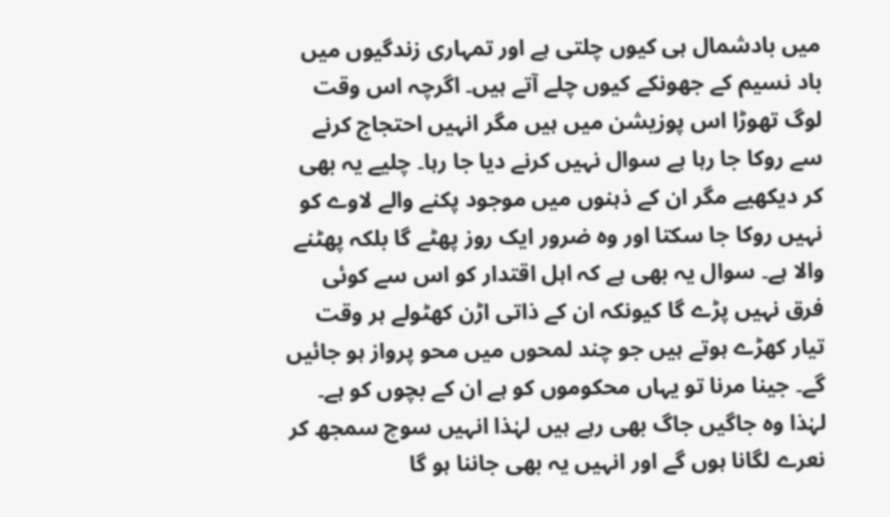میں بادشمال ہی کیوں چلتی ہے اور تمہاری زندگیوں میں باد نسیم کے جھونکے کیوں چلے آتے ہیں۔ اگرچہ اس وقت لوگ تھوڑا اس پوزیشن میں ہیں مگر انہیں احتجاج کرنے سے روکا جا رہا ہے سوال نہیں کرنے دیا جا رہا۔ چلیے یہ بھی کر دیکھیے مگر ان کے ذہنوں میں موجود پکنے والے لاوے کو نہیں روکا جا سکتا اور وہ ضرور ایک روز پھٹے گا بلکہ پھٹنے والا ہے۔ سوال یہ بھی ہے کہ اہل اقتدار کو اس سے کوئی فرق نہیں پڑے گا کیونکہ ان کے ذاتی اڑن کھٹولے ہر وقت تیار کھڑے ہوتے ہیں جو چند لمحوں میں محو پرواز ہو جائیں گے۔ جینا مرنا تو یہاں محکوموں کو ہے ان کے بچوں کو ہے۔ لہٰذا وہ جاگیں جاگ بھی رہے ہیں لہٰذا انہیں سوچ سمجھ کر نعرے لگانا ہوں گے اور انہیں یہ بھی جاننا ہو گا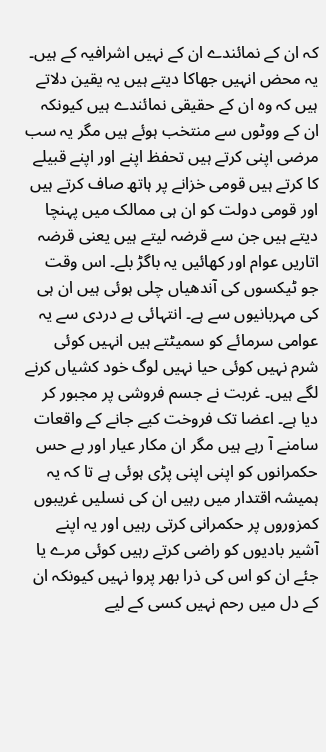کہ ان کے نمائندے ان کے نہیں اشرافیہ کے ہیں۔ یہ محض انہیں جھاکا دیتے ہیں یہ یقین دلاتے ہیں کہ وہ ان کے حقیقی نمائندے ہیں کیونکہ ان کے ووٹوں سے منتخب ہوئے ہیں مگر یہ سب مرضی اپنی کرتے ہیں تحفظ اپنے اور اپنے قبیلے کا کرتے ہیں قومی خزانے پر ہاتھ صاف کرتے ہیں اور قومی دولت کو ان ہی ممالک میں پہنچا دیتے ہیں جن سے قرضہ لیتے ہیں یعنی قرضہ اتاریں عوام اور کھائیں یہ باگڑ بلے۔ اس وقت جو ٹیکسوں کی آندھیاں چلی ہوئی ہیں ان ہی کی مہربانیوں سے ہے۔ انتہائی بے دردی سے یہ عوامی سرمائے کو سمیٹتے ہیں انہیں کوئی شرم نہیں کوئی حیا نہیں لوگ خود کشیاں کرنے لگے ہیں۔ غربت نے جسم فروشی پر مجبور کر دیا ہے۔ اعضا تک فروخت کیے جانے کے واقعات سامنے آ رہے ہیں مگر ان مکار عیار اور بے حس حکمرانوں کو اپنی اپنی پڑی ہوئی ہے تا کہ یہ ہمیشہ اقتدار میں رہیں ان کی نسلیں غریبوں کمزوروں پر حکمرانی کرتی رہیں اور یہ اپنے آشیر بادیوں کو راضی کرتے رہیں کوئی مرے یا جئے ان کو اس کی ذرا بھر پروا نہیں کیونکہ ان کے دل میں رحم نہیں کسی کے لیے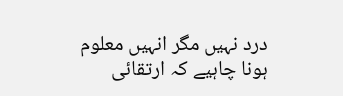درد نہیں مگر انہیں معلوم ہونا چاہیے کہ ارتقائی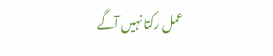عمل رکتا نہیں آگے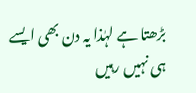بڑھتا ہے لہٰذا یہ دن بھی ایسے ہی نہیں رہیں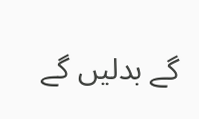گے بدلیں گے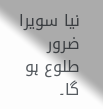نیا سویرا ضرور طلوع ہو گا۔